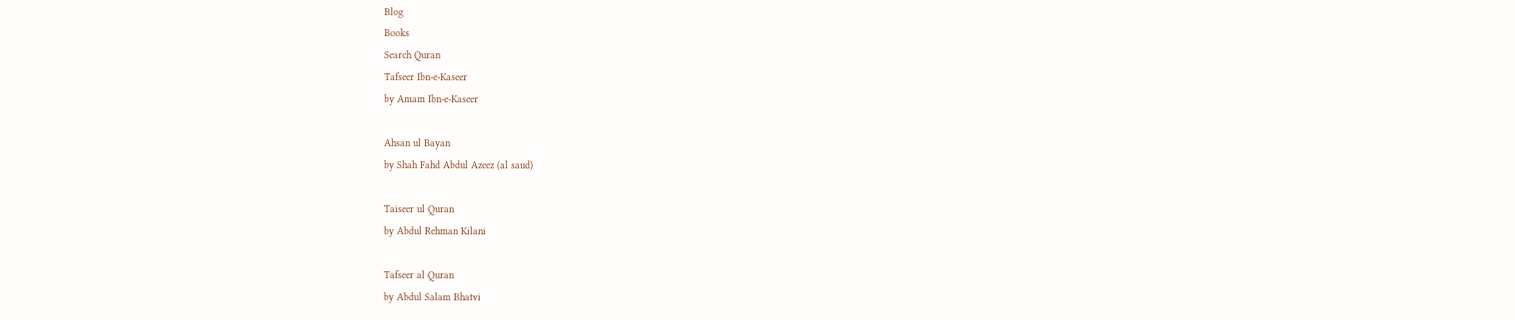Blog
Books
Search Quran
Tafseer Ibn-e-Kaseer
by Amam Ibn-e-Kaseer

Ahsan ul Bayan
by Shah Fahd Abdul Azeez (al saud)

Taiseer ul Quran
by Abdul Rehman Kilani

Tafseer al Quran
by Abdul Salam Bhatvi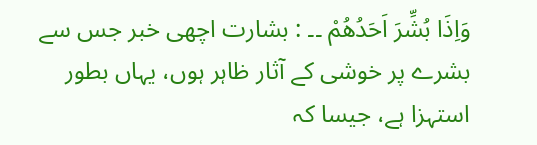وَاِذَا بُشِّرَ اَحَدُهُمْ ۔۔ : بشارت اچھی خبر جس سے بشرے پر خوشی کے آثار ظاہر ہوں، یہاں بطور استہزا ہے، جیسا کہ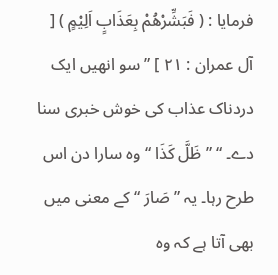فرمایا : ( فَبَشِّرْھُمْ بِعَذَابٍ اَلِيْمٍ ) [ آل عمران : ٢١ ] ” سو انھیں ایک دردناک عذاب کی خوش خبری سنا دے۔ “ ” ظَلَّ کَذَا “ وہ سارا دن اس طرح رہا۔ یہ ” صَارَ “ کے معنی میں بھی آتا ہے کہ وہ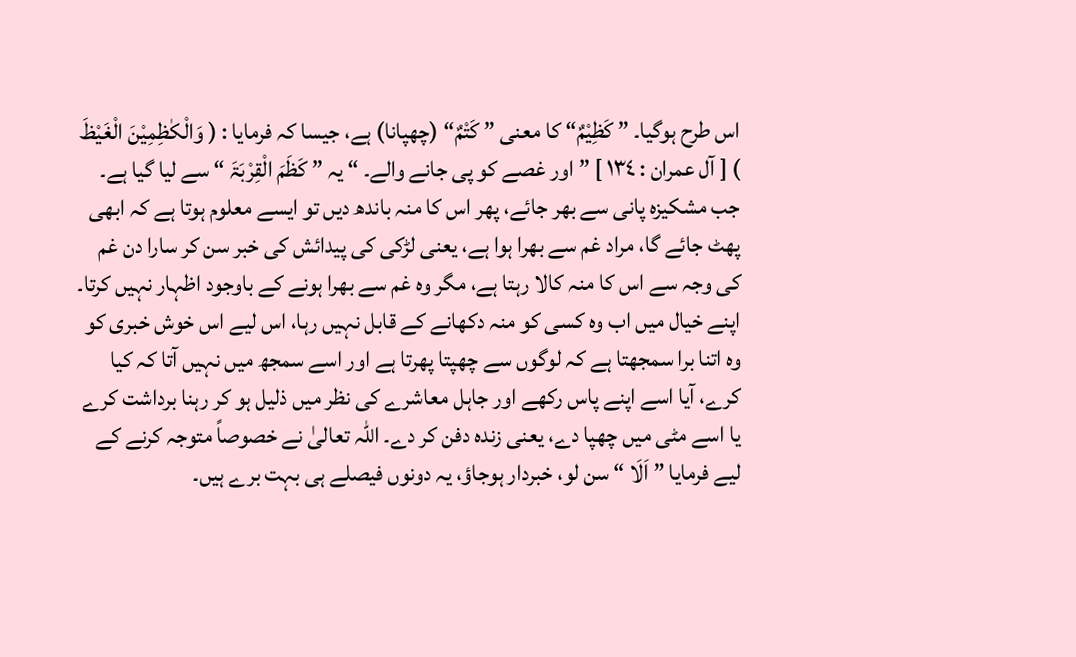اس طرح ہوگیا۔ ” كَظِيْمٌ“ کا معنی ” کَتْمٌ“ (چھپانا) ہے، جیسا کہ فرمایا : ( وَالْكٰظِمِيْنَ الْغَيْظَ ) [ آل عمران : ١٣٤ ] ” اور غصے کو پی جانے والے۔ “ یہ ” کَظَمَ الْقِرْبَۃَ “ سے لیا گیا ہے۔ جب مشکیزہ پانی سے بھر جائے، پھر اس کا منہ باندھ دیں تو ایسے معلوم ہوتا ہے کہ ابھی پھٹ جائے گا، مراد غم سے بھرا ہوا ہے، یعنی لڑکی کی پیدائش کی خبر سن کر سارا دن غم کی وجہ سے اس کا منہ کالا رہتا ہے، مگر وہ غم سے بھرا ہونے کے باوجود اظہار نہیں کرتا۔ اپنے خیال میں اب وہ کسی کو منہ دکھانے کے قابل نہیں رہا، اس لیے اس خوش خبری کو وہ اتنا برا سمجھتا ہے کہ لوگوں سے چھپتا پھرتا ہے اور اسے سمجھ میں نہیں آتا کہ کیا کرے، آیا اسے اپنے پاس رکھے اور جاہل معاشرے کی نظر میں ذلیل ہو کر رہنا برداشت کرے یا اسے مٹی میں چھپا دے، یعنی زندہ دفن کر دے۔ اللہ تعالیٰ نے خصوصاً متوجہ کرنے کے لیے فرمایا ” اَلَا “ سن لو، خبردار ہوجاؤ، یہ دونوں فیصلے ہی بہت برے ہیں۔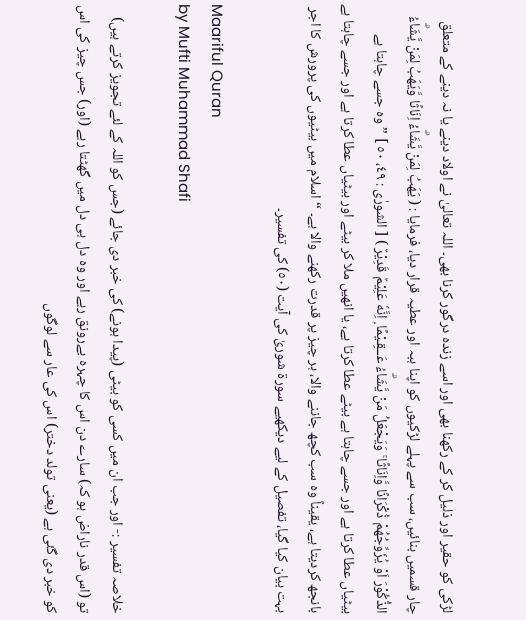لڑکی کو حقیر اور ذلیل کر کے رکھنا بھی اور اسے زندہ درگور کرنا بھی۔ اللہ تعالیٰ نے اولاد دینے یا نہ دینے کے متعلق چار قسمیں بنائیں، سب سے پہلے لڑکیوں کو اپنا ہبہ اور عطیہ قرار دیا، فرمایا : ( يَهَبُ لِمَنْ يَّشَاۗءُ اِنَاثًا وَّيَهَبُ لِمَنْ يَّشَاۗءُ الذُّكُوْرَ اَوْ يُزَوِّجُهُمْ ذُكْرَانًا وَّاِنَاثًا ۚ وَيَجْعَلُ مَنْ يَّشَاۗءُ عَــقِـيْمًا ۭ اِنَّهٗ عَلِيْمٌ قَدِيْرٌ ) [ الشورٰی : ٤٩، ٥٠ ] ” وہ جسے چاہتا ہے بیٹیاں عطا کرتا ہے اور جسے چاہتا ہے بیٹے عطا کرتا ہے، یا انھیں ملا کر بیٹے اور بیٹیاں عطا کرتا ہے اور جسے چاہتا ہے بانجھ کردیتا ہے، یقیناً وہ سب کچھ جاننے والا، ہر چیز پر قدرت رکھنے والا ہے۔ “ اسلام میں بیٹیوں کی پرورش کا اجر بہت بیان کیا گیا، تفصیل کے لیے دیکھیے سورة شوریٰ کی آیت (٥٠) کی تفسیر۔

Maariful Quran
by Mufti Muhammad Shafi

خلاصہ تفسیر :- اور جب ان میں کسی کو بیٹی (پیدا ہونے) کی خبر دی جائے (جس کو اللہ کے لئے تجویز کرتے ہیں) تو (اس قدر ناراض ہو کہ) سارے دن اس کا چہرہ بےرونق رہے اور وہ دل ہی دل میں گھٹتا رہے (اور) جس چیز کی اس کو خبر دی گئی ہے (یعنی تولد دختر) اس کی عار سے لوگوں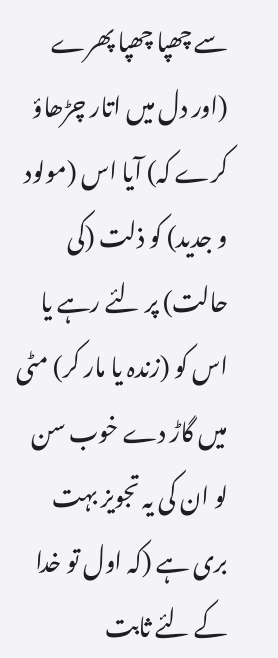سے چھپا چھپا پھرے (اور دل میں اتار چڑھاؤ کرے کہ) آیا اس (مولود و جدید) کو ذلت (کی حالت) پر لئے رہے یا اس کو (زندہ یا مار کر) مٹی میں گاڑ دے خوب سن لو ان کی یہ تجویز بہت بری ہے (کہ اول تو خدا کے لئے ثابت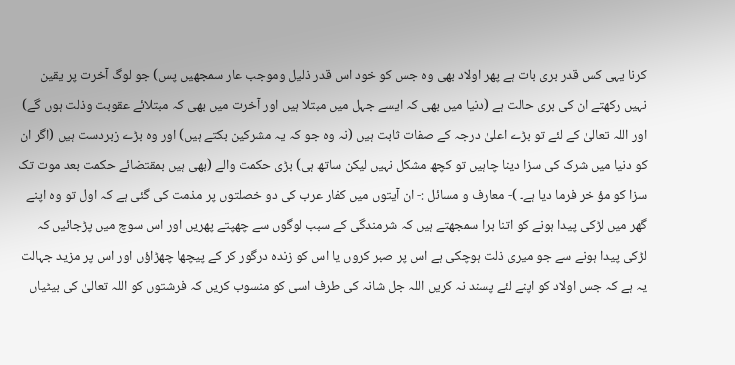کرنا یہی کس قدر بری بات ہے پھر اولاد بھی وہ جس کو خود اس قدر ذلیل وموجب عار سمجھیں پس) جو لوگ آخرت پر یقین نہیں رکھتے ان کی بری حالت ہے (دنیا میں بھی کہ ایسے جہل میں مبتلا ہیں اور آخرت میں بھی کہ مبتلائے عقوبت وذلت ہوں گے) اور اللہ تعالیٰ کے لئے تو بڑے اعلیٰ درجہ کے صفات ثابت ہیں (نہ وہ جو کہ یہ مشرکین بکتے ہیں) اور وہ بڑے زبردست ہیں (اگر ان کو دنیا میں شرک کی سزا دینا چاہیں تو کچھ مشکل نہیں لیکن ساتھ ہی) بڑی حکمت والے (بھی ہیں بمقتضائے حکمت بعد موت تک سزا کو مؤ خر فرما دیا ہے۔ )- معارف و مسائل :- ان آیتوں میں کفار عرب کی دو خصلتوں پر مذمت کی گئی ہے کہ اول تو وہ اپنے گھر میں لڑکی پیدا ہونے کو اتنا برا سمجھتے ہیں کہ شرمندگی کے سبب لوگوں سے چھپتے پھریں اور اس سوچ میں پڑجائیں کہ لڑکی پیدا ہونے سے جو میری ذلت ہوچکی ہے اس پر صبر کروں یا اس کو زندہ درگور کر کے پیچھا چھڑاؤں اور اس پر مزید جہالت یہ ہے کہ جس اولاد کو اپنے لئے پسند نہ کریں اللہ جل شانہ کی طرف اسی کو منسوب کریں کہ فرشتوں کو اللہ تعالیٰ کی بیٹیاں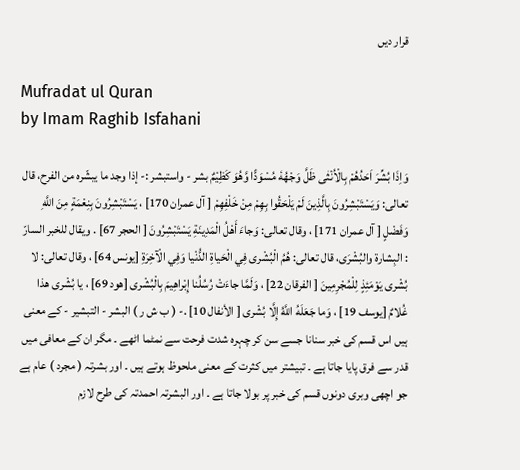قرار دیں

Mufradat ul Quran
by Imam Raghib Isfahani

وَاِذَا بُشِّرَ اَحَدُهُمْ بِالْاُنْثٰى ظَلَّ وَجْهُهٗ مُسْوَدًّا وَّهُوَ كَظِيْمٌ بشر - واستبشر :- إذا وجد ما يبشّره من الفرح، قال تعالی: وَيَسْتَبْشِرُونَ بِالَّذِينَ لَمْ يَلْحَقُوا بِهِمْ مِنْ خَلْفِهِمْ [ آل عمران 170] ، يَسْتَبْشِرُونَ بِنِعْمَةٍ مِنَ اللَّهِ وَفَضْلٍ [ آل عمران 171] ، وقال تعالی: وَجاءَ أَهْلُ الْمَدِينَةِ يَسْتَبْشِرُونَ [ الحجر 67] . ويقال للخبر السارّ : البِشارة والبُشْرَى، قال تعالی: هُمُ الْبُشْرى فِي الْحَياةِ الدُّنْيا وَفِي الْآخِرَةِ [يونس 64] ، وقال تعالی: لا بُشْرى يَوْمَئِذٍ لِلْمُجْرِمِينَ [ الفرقان 22] ، وَلَمَّا جاءَتْ رُسُلُنا إِبْراهِيمَ بِالْبُشْرى [هود 69] ، يا بُشْرى هذا غُلامٌ [يوسف 19] ، وَما جَعَلَهُ اللَّهُ إِلَّا بُشْرى [ الأنفال 10] .- ( ب ش ر ) البشر - التبشیر - کے معنی ہیں اس قسم کی خبر سنانا جسے سن کر چہرہ شدت فرحت سے نمٹما اٹھے ۔ مگر ان کے معافی میں قدر سے فرق پایا جاتا ہے ۔ تبیشتر میں کثرت کے معنی ملحوظ ہوتے ہیں ۔ اور بشرتہ ( مجرد ) عام ہے جو اچھی وبری دونوں قسم کی خبر پر بولا جاتا ہے ۔ اور البشرتہ احمدتہ کی طرح لازم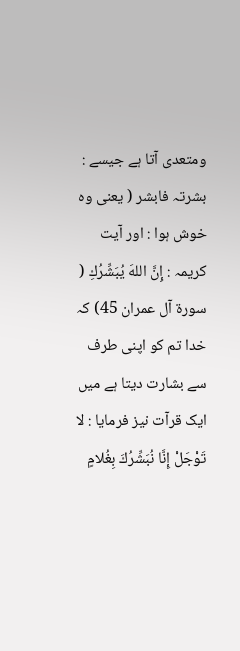ومتعدی آتا ہے جیسے : بشرتہ فابشر ( یعنی وہ خوش ہوا : اور آیت کریمہ : إِنَّ اللهَ يُبَشِّرُكِ ( سورة آل عمران 45) کہ خدا تم کو اپنی طرف سے بشارت دیتا ہے میں ایک قرآت نیز فرمایا : لا تَوْجَلْ إِنَّا نُبَشِّرُكَ بِغُلامٍ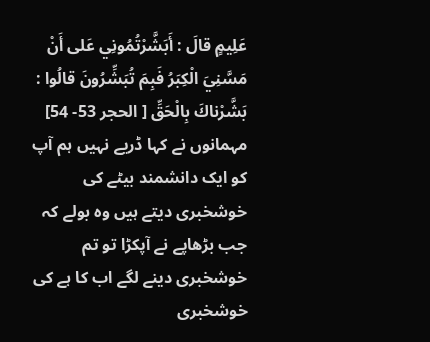عَلِيمٍ قالَ : أَبَشَّرْتُمُونِي عَلى أَنْ مَسَّنِيَ الْكِبَرُ فَبِمَ تُبَشِّرُونَ قالُوا : بَشَّرْناكَ بِالْحَقِّ [ الحجر 53- 54] مہمانوں نے کہا ڈریے نہیں ہم آپ کو ایک دانشمند بیٹے کی خوشخبری دیتے ہیں وہ بولے کہ جب بڑھاپے نے آپکڑا تو تم خوشخبری دینے لگے اب کا ہے کی خوشخبری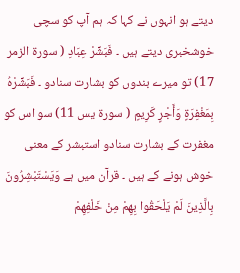دیتے ہو انہوں نے کہا کہ ہم آپ کو سچی خوشخبری دیتے ہیں ۔ فَبَشِّرْ عِبَادِ ( سورة الزمر 17) تو میرے بندوں کو بشارت سنادو ۔ فَبَشِّرْهُ بِمَغْفِرَةٍ وَأَجْرٍ كَرِيمٍ ( سورة يس 11) سو اس کو مغفرت کے بشارت سنادو استبشر کے معنی خوش ہونے کے ہیں ۔ قرآن میں ہے وَيَسْتَبْشِرُونَ بِالَّذِينَ لَمْ يَلْحَقُوا بِهِمْ مِنْ خَلْفِهِمْ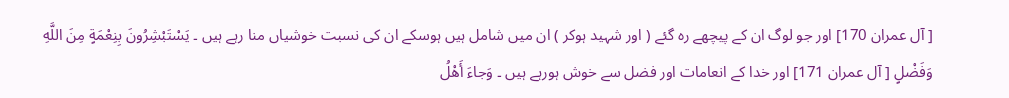[ آل عمران 170] اور جو لوگ ان کے پیچھے رہ گئے ( اور شہید ہوکر ) ان میں شامل ہیں ہوسکے ان کی نسبت خوشیاں منا رہے ہیں ۔ يَسْتَبْشِرُونَ بِنِعْمَةٍ مِنَ اللَّهِ وَفَضْلٍ [ آل عمران 171] اور خدا کے انعامات اور فضل سے خوش ہورہے ہیں ۔ وَجاءَ أَهْلُ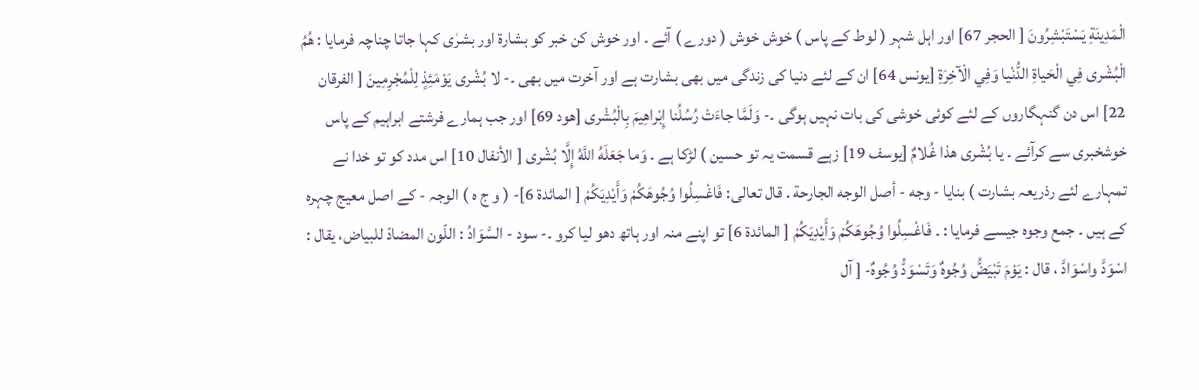الْمَدِينَةِ يَسْتَبْشِرُونَ [ الحجر 67] اور اہل شہر ( لوط کے پاس ) خوش خوش ( دورے ) آئے ۔ اور خوش کن خبر کو بشارۃ اور بشرٰی کہا جاتا چناچہ فرمایا : هُمُ الْبُشْرى فِي الْحَياةِ الدُّنْيا وَفِي الْآخِرَةِ [يونس 64] ان کے لئے دنیا کی زندگی میں بھی بشارت ہے اور آخرت میں بھی ۔- لا بُشْرى يَوْمَئِذٍ لِلْمُجْرِمِينَ [ الفرقان 22] اس دن گنہگاروں کے لئے کوئی خوشی کی بات نہیں ہوگی ۔- وَلَمَّا جاءَتْ رُسُلُنا إِبْراهِيمَ بِالْبُشْرى [هود 69] اور جب ہمارے فرشتے ابراہیم کے پاس خوشخبری سے کرآئے ۔ يا بُشْرى هذا غُلامٌ [يوسف 19] زہے قسمت یہ تو حسین ) لڑکا ہے ۔ وَما جَعَلَهُ اللَّهُ إِلَّا بُشْرى [ الأنفال 10] اس مدد کو تو خدا نے تمہارے لئے رذریعہ بشارت ) بنایا - وجه - أصل الوجه الجارحة . قال تعالی: فَاغْسِلُوا وُجُوهَكُمْ وَأَيْدِيَكُمْ [ المائدة 6]- ( و ج ہ ) الوجہ - کے اصل معیج چہرہ کے ہیں ۔ جمع وجوہ جیسے فرمایا : ۔ فَاغْسِلُوا وُجُوهَكُمْ وَأَيْدِيَكُمْ [ المائدة 6] تو اپنے منہ اور ہاتھ دھو لیا کرو ۔- سود - السَّوَادُ : اللّون المضادّ للبیاض، يقال : اسْوَدَّ واسْوَادَّ ، قال : يَوْمَ تَبْيَضُّ وُجُوهٌ وَتَسْوَدُّ وُجُوهٌ- [ آل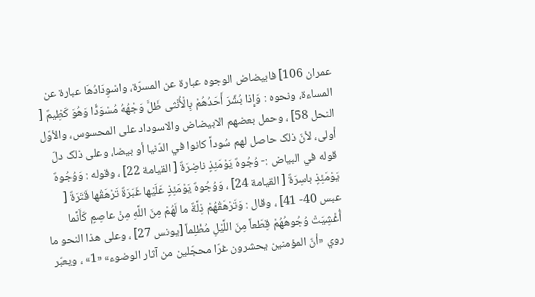عمران 106] فابیضاض الوجوه عبارة عن المسرّة، واسْوِدَادُهَا عبارة عن المساءة، ونحوه : وَإِذا بُشِّرَ أَحَدُهُمْ بِالْأُنْثى ظَلَّ وَجْهُهُ مُسْوَدًّا وَهُوَ كَظِيمٌ [ النحل 58] ، وحمل بعضهم الابیضاض والاسوداد علی المحسوس، والأوّل أولی، لأنّ ذلک حاصل لهم سُوداً کانوا في الدّنيا أو بيضا، وعلی ذلک دلّ قوله في البیاض :- وُجُوهٌ يَوْمَئِذٍ ناضِرَةٌ [ القیامة 22] ، وقوله : وَوُجُوهٌ يَوْمَئِذٍ باسِرَةٌ [ القیامة 24] ، وَوُجُوهٌ يَوْمَئِذٍ عَلَيْها غَبَرَةٌ تَرْهَقُها قَتَرَةٌ [ عبس 40- 41] ، وقال : وَتَرْهَقُهُمْ ذِلَّةٌ ما لَهُمْ مِنَ اللَّهِ مِنْ عاصِمٍ كَأَنَّما أُغْشِيَتْ وُجُوهُهُمْ قِطَعاً مِنَ اللَّيْلِ مُظْلِماً [يونس 27] ، وعلی هذا النحو ما روي «أنّ المؤمنین يحشرون غرّا محجّلين من آثار الوضوء» «1» ، ويعبّر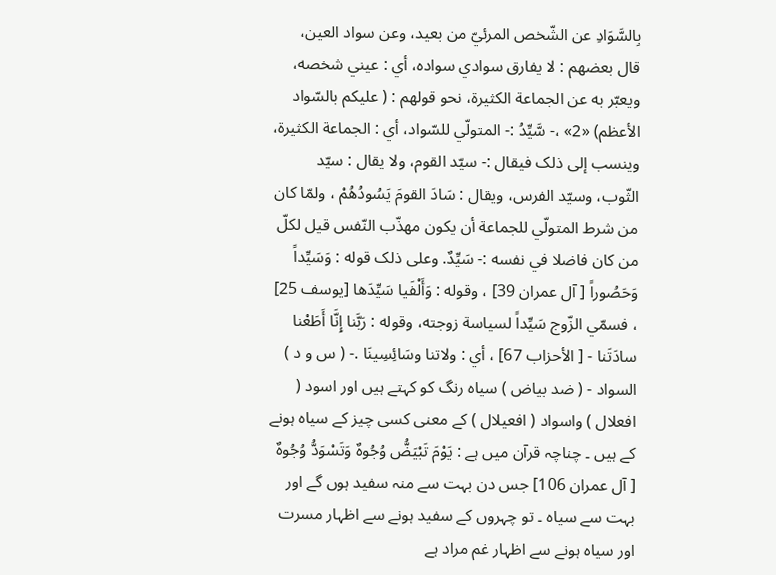بِالسَّوَادِ عن الشّخص المرئيّ من بعید، وعن سواد العین، قال بعضهم : لا يفارق سوادي سواده، أي : عيني شخصه، ويعبّر به عن الجماعة الكثيرة، نحو قولهم : ( عليكم بالسّواد الأعظم) «2» ،- سَّيِّدُ :- المتولّي للسّواد، أي : الجماعة الكثيرة، وينسب إلى ذلک فيقال :- سيّد القوم، ولا يقال : سيّد الثّوب، وسيّد الفرس، ويقال : سَادَ القومَ يَسُودُهُمْ ، ولمّا کان من شرط المتولّي للجماعة أن يكون مهذّب النّفس قيل لكلّ من کان فاضلا في نفسه :- سَيِّدٌ. وعلی ذلک قوله : وَسَيِّداً وَحَصُوراً [ آل عمران 39] ، وقوله : وَأَلْفَيا سَيِّدَها [يوسف 25] ، فسمّي الزّوج سَيِّداً لسیاسة زوجته، وقوله : رَبَّنا إِنَّا أَطَعْنا سادَتَنا - [ الأحزاب 67] ، أي : ولاتنا وسَائِسِينَا .- ( س و د ) السواد - ( ضد بیاض ) سیاہ رنگ کو کہتے ہیں اور اسود ( افعلال ) واسواد ( افعیلال ) کے معنی کسی چیز کے سیاہ ہونے کے ہیں ۔ چناچہ قرآن میں ہے : يَوْمَ تَبْيَضُّ وُجُوهٌ وَتَسْوَدُّ وُجُوهٌ [ آل عمران 106] جس دن بہت سے منہ سفید ہوں گے اور بہت سے سیاہ ۔ تو چہروں کے سفید ہونے سے اظہار مسرت اور سیاہ ہونے سے اظہار غم مراد ہے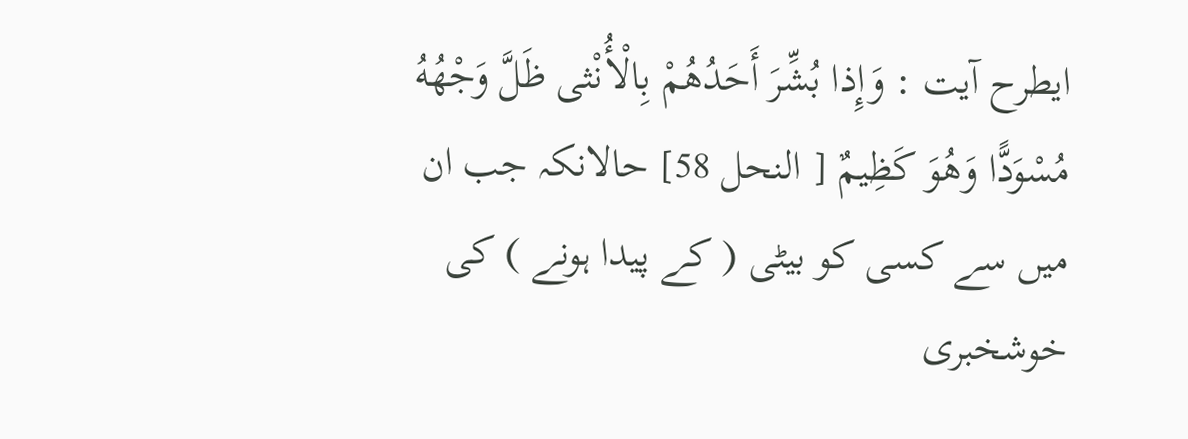ایطرح آیت : وَإِذا بُشِّرَ أَحَدُهُمْ بِالْأُنْثى ظَلَّ وَجْهُهُ مُسْوَدًّا وَهُوَ كَظِيمٌ [ النحل 58] حالانکہ جب ان میں سے کسی کو بیٹی ( کے پیدا ہونے ) کی خوشخبری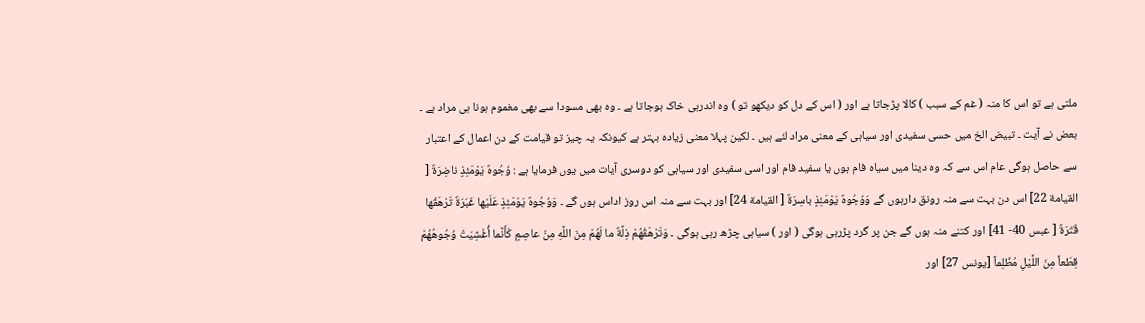ملتی ہے تو اس کا منہ ( غم کے سبب ) کالا پڑجاتا ہے اور ( اس کے دل کو دیکھو تو ) وہ اندرہی خاک ہوجاتا ہے ۔ وہ بھی مسودا سے بھی مغموم ہونا ہی مراد ہے ۔ بعض نے آیت ۔ تبیض الخ میں حسی سفیدی اور سیاہی کے معنی مراد لئے ہیں ۔ لکین پہلا معنی زیادہ بہتر ہے کیونکہ یہ چیز تو قیامت کے دن اعمال کے اعتبار سے حاصل ہوگی عام اس سے کہ وہ دینا میں سیاہ فام ہوں یا سفید فام اور اسی سفیدی اور سیاہی کو دوسری آیات میں یوں فرمایا ہے : وُجُوهٌ يَوْمَئِذٍ ناضِرَةٌ [ القیامة 22] اس دن بہت سے منہ رونق دارہوں گے وَوُجُوهٌ يَوْمَئِذٍ باسِرَةٌ [ القیامة 24] اور بہت سے منہ اس روز اداس ہوں گے ۔ وَوُجُوهٌ يَوْمَئِذٍ عَلَيْها غَبَرَةٌ تَرْهَقُها قَتَرَةٌ [ عبس 40- 41] اور کتنے منہ ہوں گے جن پر گرد پڑرہی ہوگی ( اور ) سیاہی چڑھ رہی ہوگی ۔ وَتَرْهَقُهُمْ ذِلَّةٌ ما لَهُمْ مِنَ اللَّهِ مِنْ عاصِمٍ كَأَنَّما أُغْشِيَتْ وُجُوهُهُمْ قِطَعاً مِنَ اللَّيْلِ مُظْلِماً [يونس 27] اور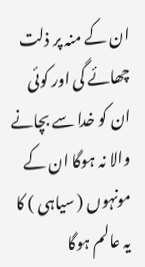ان کے منہ پر ذلت چھائے گی اور کوئی ان کو خدا سے بچانے والا نہ ہوگا ان کے مونہوں ( سیاہی ) کا یہ عالم ہوگا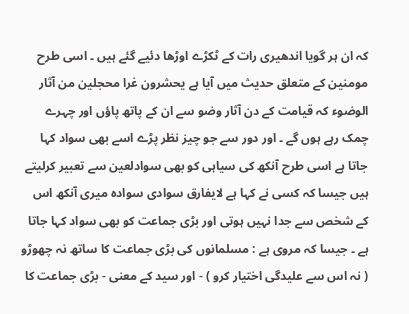کہ ان ہر گویا اندھیری رات کے ٹکڑے اوڑھا دئیے گئے ہیں ۔ اسی طرح مومنین کے متعلق حدیث میں آیا ہے یحشرون غرا محجلین من آثار الوضوء کہ قیامت کے دن آثار وضو سے ان کے پاتھ پاؤں اور چہرے چمک رہے ہوں گے ۔ اور دور سے جو چیز نظر پڑے اسے بھی سواد کہا جاتا ہے اسی طرح آنکھ کی سیاہی کو بھی سوادلعین سے تعبیر کرلیتے ہیں جیسا کہ کسی نے کہا ہے لایفارق سوادی سوادہ میری آنکھ اس کے شخص سے جدا نہیں ہوتی اور بڑی جماعت کو بھی سواد کہا جاتا ہے ۔ جیسا کہ مروی ہے : مسلمانوں کی بڑی جماعت کا ساتھ نہ چھوڑو ( نہ اس سے علیدگی اختیار کرو ) - اور سید کے معنی - بڑی جماعت کا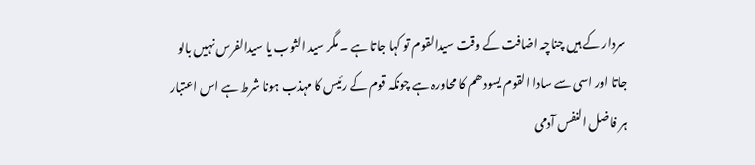سردار کے ہیں چناچہ اضافت کے وقت سیدالقوم تو کہا جاتا ہے ۔ مگر سید الثوب یا سیدالفرس نہیں بالو جاتا اور اسی سے سادا القوم یسودھم کا محاورہ ہے چونکہ قوم کے رئیس کا مہذب ہونا شرط ہے اس اعتبار ہر فاضل النفس آدمی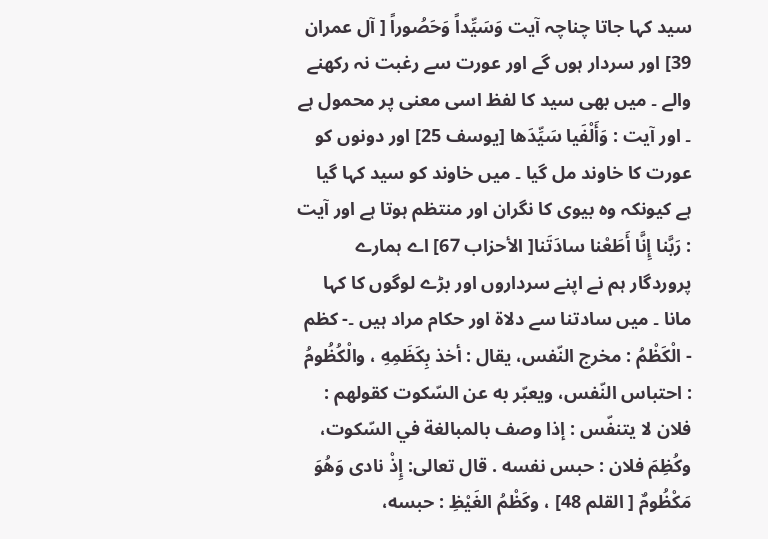سید کہا جاتا چناچہ آیت وَسَيِّداً وَحَصُوراً [ آل عمران 39] اور سردار ہوں گے اور عورت سے رغبت نہ رکھنے والے ۔ میں بھی سید کا لفظ اسی معنی پر محمول ہے ۔ اور آیت : وَأَلْفَيا سَيِّدَها [يوسف 25] اور دونوں کو عورت کا خاوند مل گیا ۔ میں خاوند کو سید کہا گیا ہے کیونکہ وہ بیوی کا نگران اور منتظم ہوتا ہے اور آیت : رَبَّنا إِنَّا أَطَعْنا سادَتَنا[ الأحزاب 67] اے ہمارے پروردگار ہم نے اپنے سرداروں اور بڑے لوگوں کا کہا مانا ۔ میں سادتنا سے دلاۃ اور حکام مراد ہیں ۔- كظم - الْكَظْمُ : مخرج النّفس، يقال : أخذ بِكَظَمِهِ ، والْكُظُومُ : احتباس النّفس، ويعبّر به عن السّكوت کقولهم : فلان لا يتنفّس : إذا وصف بالمبالغة في السّكوت، وكُظِمَ فلان : حبس نفسه . قال تعالی: إِذْ نادی وَهُوَ مَكْظُومٌ [ القلم 48] ، وكَظْمُ الغَيْظِ : حبسه،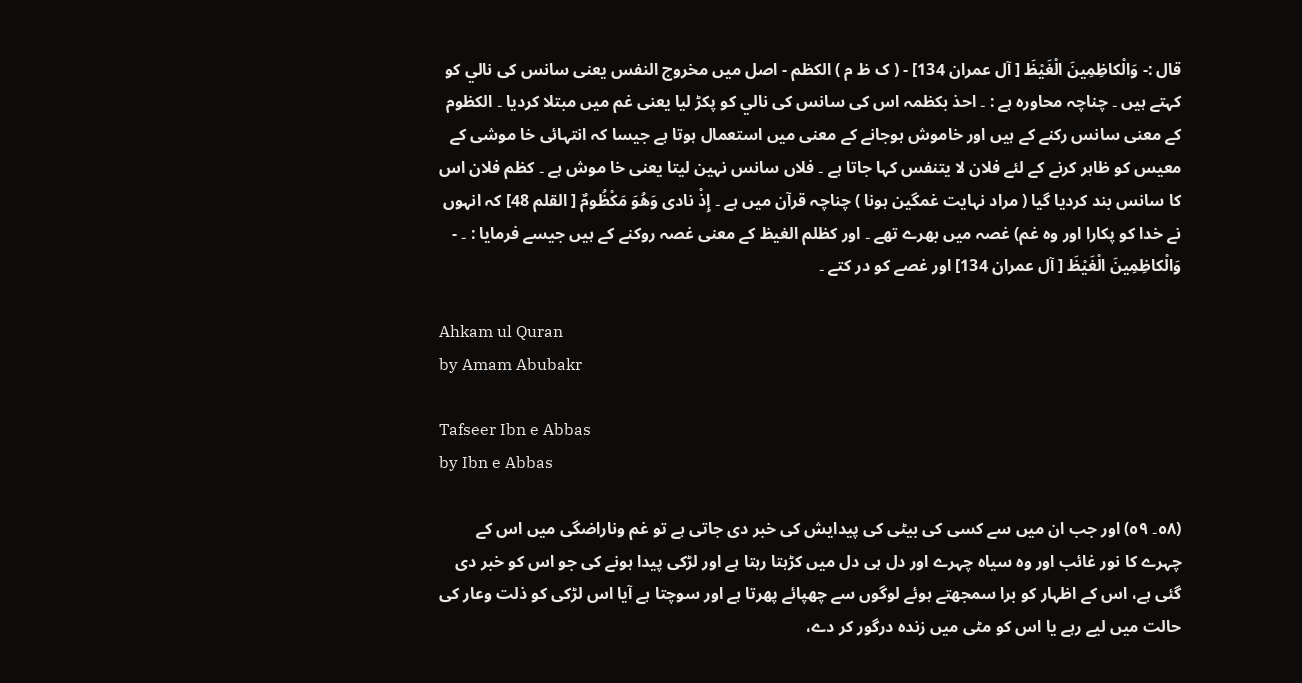قال :- وَالْكاظِمِينَ الْغَيْظَ [ آل عمران 134] - ( ک ظ م ) الکظم - اصل میں مخروج النفس یعنی سانس کی نالي کو کہتے ہیں ۔ چناچہ محاورہ ہے : ۔ احذ بکظمہ اس کی سانس کی نالي کو پکڑ لیا یعنی غم میں مبتلا کردیا ۔ الکظوم کے معنی سانس رکنے کے ہیں اور خاموش ہوجانے کے معنی میں استعمال ہوتا ہے جیسا کہ انتہائی خا موشی کے معیس کو ظاہر کرنے کے لئے فلان لا یتنفس کہا جاتا ہے ۔ فلاں سانس نہین لیتا یعنی خا موش ہے ۔ کظم فلان اس کا سانس بند کردیا گیا ( مراد نہایت غمگین ہونا ) چناچہ قرآن میں ہے ۔ إِذْ نادی وَهُوَ مَكْظُومٌ [ القلم 48] کہ انہوں نے خدا کو پکارا اور وہ غم) غصہ میں بھرے تھے ۔ اور کظلم الغیظ کے معنی غصہ روکنے کے ہیں جیسے فرمایا : ۔ - وَالْكاظِمِينَ الْغَيْظَ [ آل عمران 134] اور غصے کو در کتے ۔

Ahkam ul Quran
by Amam Abubakr

Tafseer Ibn e Abbas
by Ibn e Abbas

(٥٨۔ ٥٩) اور جب ان میں سے کسی کی بیٹی کی پیدایش کی خبر دی جاتی ہے تو غم وناراضگی میں اس کے چہرے کا نور غائب اور وہ سیاہ چہرے اور دل ہی دل میں کڑہتا رہتا ہے اور لڑکی پیدا ہونے کی جو اس کو خبر دی گئی ہے، اس کے اظہار کو برا سمجھتے ہوئے لوگوں سے چھپائے پھرتا ہے اور سوچتا ہے آیا اس لڑکی کو ذلت وعار کی حالت میں لیے رہے یا اس کو مٹی میں زندہ درگور کر دے،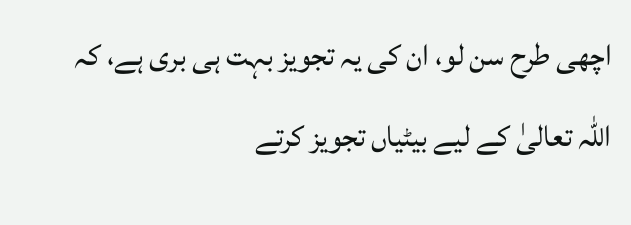اچھی طرح سن لو، ان کی یہ تجویز بہت ہی بری ہے، کہ اللہ تعالیٰ کے لیے بیٹیاں تجویز کرتے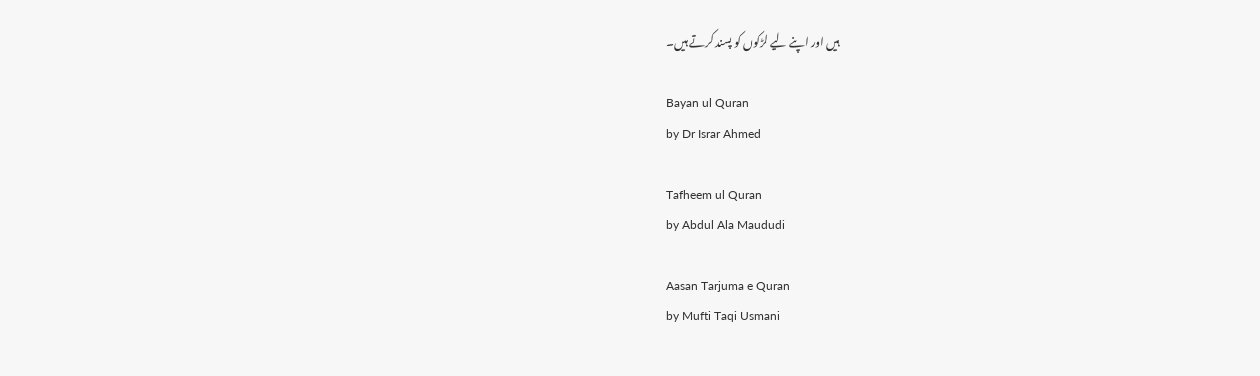ہیں اور اپنے لیے لڑکوں کو پسند کرتے ہیں۔

Bayan ul Quran
by Dr Israr Ahmed

Tafheem ul Quran
by Abdul Ala Maududi

Aasan Tarjuma e Quran
by Mufti Taqi Usmani